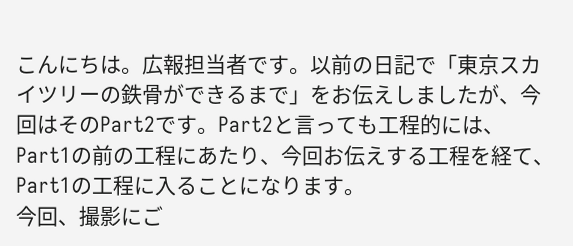こんにちは。広報担当者です。以前の日記で「東京スカイツリーの鉄骨ができるまで」をお伝えしましたが、今回はそのPart2です。Part2と言っても工程的には、Part1の前の工程にあたり、今回お伝えする工程を経て、Part1の工程に入ることになります。
今回、撮影にご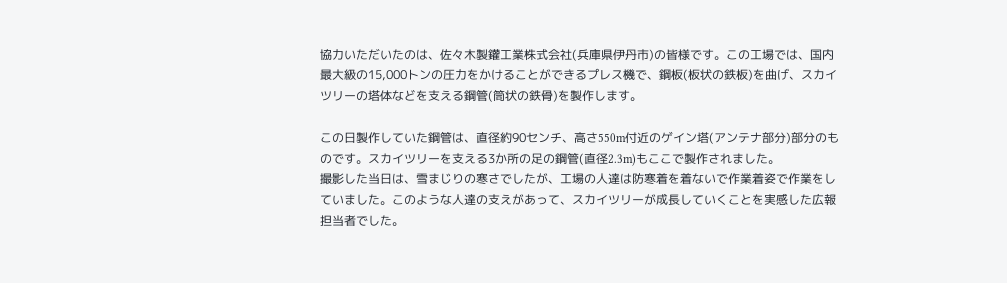協力いただいたのは、佐々木製鑵工業株式会社(兵庫県伊丹市)の皆様です。この工場では、国内最大級の15,000トンの圧力をかけることができるプレス機で、鋼板(板状の鉄板)を曲げ、スカイツリーの塔体などを支える鋼管(筒状の鉄骨)を製作します。

この日製作していた鋼管は、直径約90センチ、高さ550m付近のゲイン塔(アンテナ部分)部分のものです。スカイツリーを支える3か所の足の鋼管(直径2.3m)もここで製作されました。
撮影した当日は、雪まじりの寒さでしたが、工場の人達は防寒着を着ないで作業着姿で作業をしていました。このような人達の支えがあって、スカイツリーが成長していくことを実感した広報担当者でした。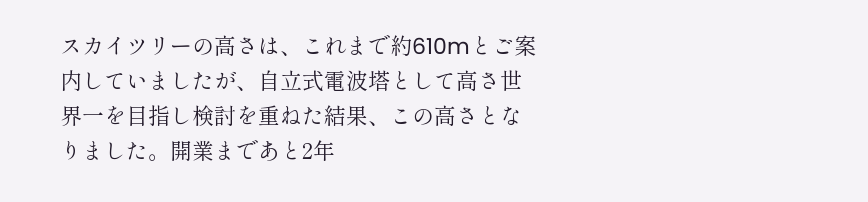スカイツリーの高さは、これまで約610mとご案内していましたが、自立式電波塔として高さ世界一を目指し検討を重ねた結果、この高さとなりました。開業まであと2年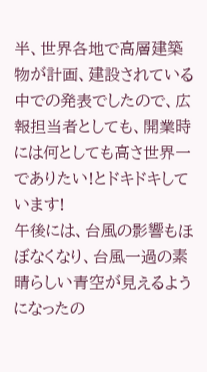半、世界各地で高層建築物が計画、建設されている中での発表でしたので、広報担当者としても、開業時には何としても高さ世界一でありたい!とドキドキしています!
午後には、台風の影響もほぼなくなり、台風一過の素晴らしい青空が見えるようになったの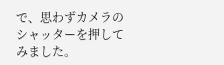で、思わずカメラのシャッターを押してみました。